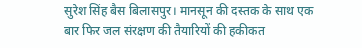सुरेश सिंह बैस बिलासपुर। मानसून की दस्तक के साथ एक बार फिर जल संरक्षण की तैयारियों की हकीकत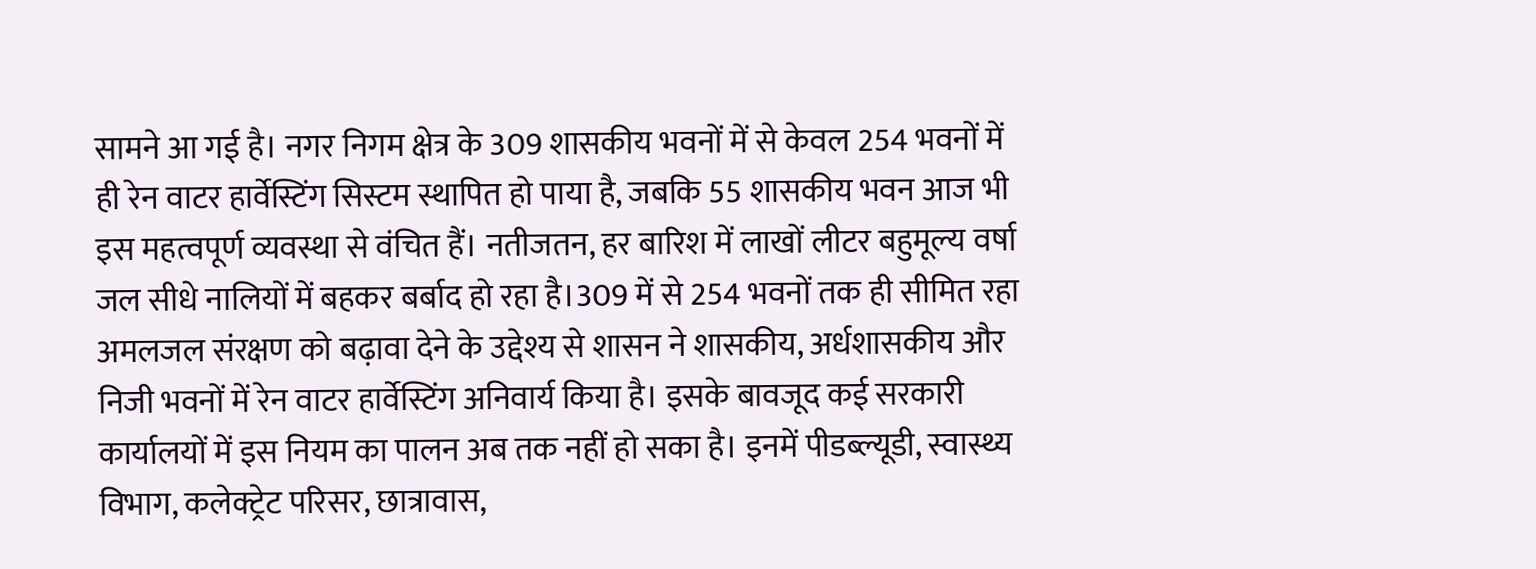सामने आ गई है। नगर निगम क्षेत्र के 309 शासकीय भवनों में से केवल 254 भवनों में ही रेन वाटर हार्वेस्टिंग सिस्टम स्थापित हो पाया है, जबकि 55 शासकीय भवन आज भी इस महत्वपूर्ण व्यवस्था से वंचित हैं। नतीजतन, हर बारिश में लाखों लीटर बहुमूल्य वर्षा जल सीधे नालियों में बहकर बर्बाद हो रहा है।309 में से 254 भवनों तक ही सीमित रहा अमलजल संरक्षण को बढ़ावा देने के उद्देश्य से शासन ने शासकीय, अर्धशासकीय और निजी भवनों में रेन वाटर हार्वेस्टिंग अनिवार्य किया है। इसके बावजूद कई सरकारी कार्यालयों में इस नियम का पालन अब तक नहीं हो सका है। इनमें पीडब्ल्यूडी, स्वास्थ्य विभाग, कलेक्ट्रेट परिसर, छात्रावास,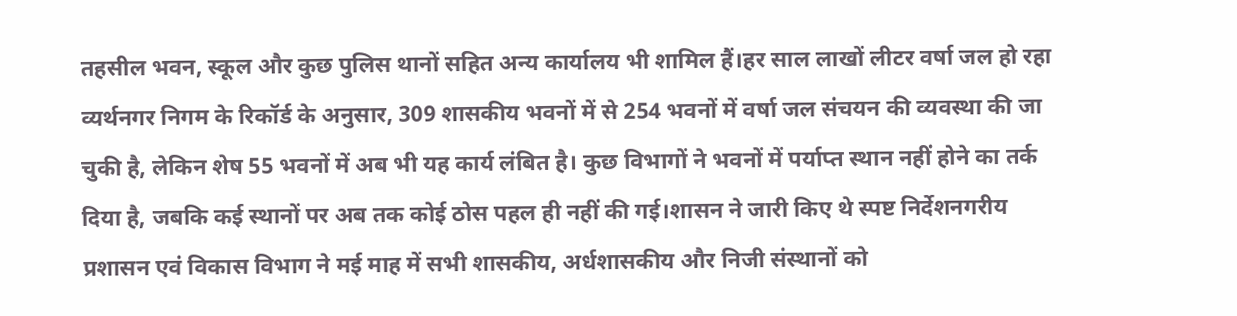तहसील भवन, स्कूल और कुछ पुलिस थानों सहित अन्य कार्यालय भी शामिल हैं।हर साल लाखों लीटर वर्षा जल हो रहा व्यर्थनगर निगम के रिकॉर्ड के अनुसार, 309 शासकीय भवनों में से 254 भवनों में वर्षा जल संचयन की व्यवस्था की जा चुकी है, लेकिन शेष 55 भवनों में अब भी यह कार्य लंबित है। कुछ विभागों ने भवनों में पर्याप्त स्थान नहीं होने का तर्क दिया है, जबकि कई स्थानों पर अब तक कोई ठोस पहल ही नहीं की गई।शासन ने जारी किए थे स्पष्ट निर्देशनगरीय प्रशासन एवं विकास विभाग ने मई माह में सभी शासकीय, अर्धशासकीय और निजी संस्थानों को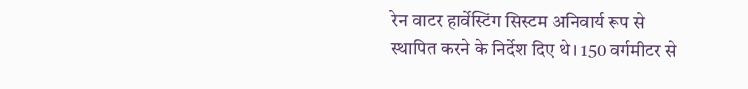रेन वाटर हार्वेस्टिंग सिस्टम अनिवार्य रूप से स्थापित करने के निर्देश दिए थे। 150 वर्गमीटर से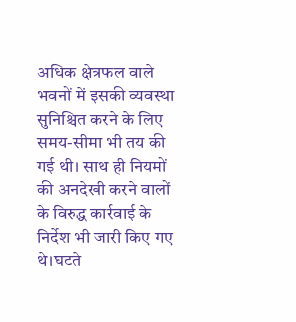अधिक क्षेत्रफल वाले भवनों में इसकी व्यवस्था सुनिश्चित करने के लिए समय-सीमा भी तय की गई थी। साथ ही नियमों की अनदेखी करने वालों के विरुद्ध कार्रवाई के निर्देश भी जारी किए गए थे।घटते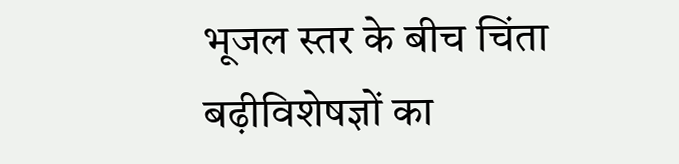भूजल स्तर के बीच चिंता बढ़ीविशेषज्ञों का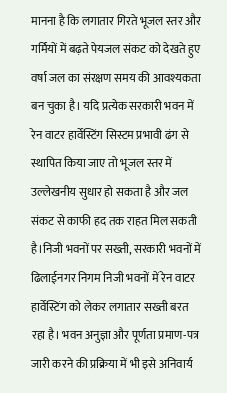मानना है कि लगातार गिरते भूजल स्तर और गर्मियों में बढ़ते पेयजल संकट को देखते हुए वर्षा जल का संरक्षण समय की आवश्यकता बन चुका है। यदि प्रत्येक सरकारी भवन में रेन वाटर हार्वेस्टिंग सिस्टम प्रभावी ढंग से स्थापित किया जाए तो भूजल स्तर में उल्लेखनीय सुधार हो सकता है और जल संकट से काफी हद तक राहत मिल सकती है।निजी भवनों पर सख्ती, सरकारी भवनों में ढिलाईनगर निगम निजी भवनों में रेन वाटर हार्वेस्टिंग को लेकर लगातार सख्ती बरत रहा है। भवन अनुज्ञा और पूर्णता प्रमाण-पत्र जारी करने की प्रक्रिया में भी इसे अनिवार्य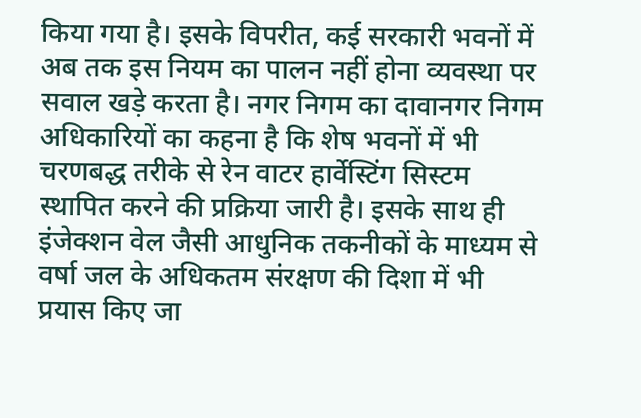किया गया है। इसके विपरीत, कई सरकारी भवनों में अब तक इस नियम का पालन नहीं होना व्यवस्था पर सवाल खड़े करता है। नगर निगम का दावानगर निगम अधिकारियों का कहना है कि शेष भवनों में भी चरणबद्ध तरीके से रेन वाटर हार्वेस्टिंग सिस्टम स्थापित करने की प्रक्रिया जारी है। इसके साथ ही इंजेक्शन वेल जैसी आधुनिक तकनीकों के माध्यम से वर्षा जल के अधिकतम संरक्षण की दिशा में भी प्रयास किए जा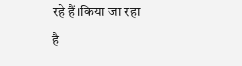रहे हैं।किया जा रहा है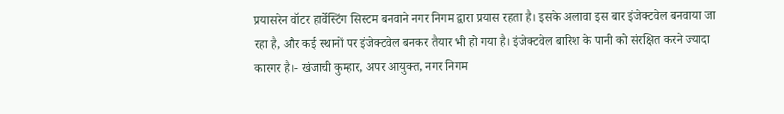प्रयासरेन वॉटर हार्वेस्टिंग सिस्टम बनवाने नगर निगम द्वारा प्रयास रहता है। इसके अलावा इस बार इंजेक्टवेल बनवाया जा रहा है, और कई स्थानों पर इंजेक्टवेल बनकर तैयार भी हो गया है। इंजेक्टवेल बारिश के पानी को संरक्षित करने ज्यादा कारगर है।- खंजाची कुम्हार, अपर आयुक्त, नगर निगम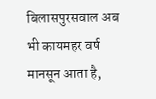बिलासपुरसवाल अब भी कायमहर वर्ष मानसून आता है,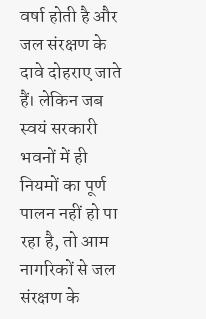वर्षा होती है और जल संरक्षण के दावे दोहराए जाते हैं। लेकिन जब स्वयं सरकारी भवनों में ही नियमों का पूर्ण पालन नहीं हो पा रहा है, तो आम नागरिकों से जल संरक्षण के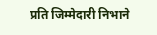प्रति जिम्मेदारी निभाने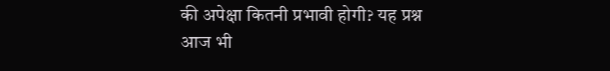की अपेक्षा कितनी प्रभावी होगी? यह प्रश्न आज भी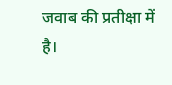जवाब की प्रतीक्षा में है।